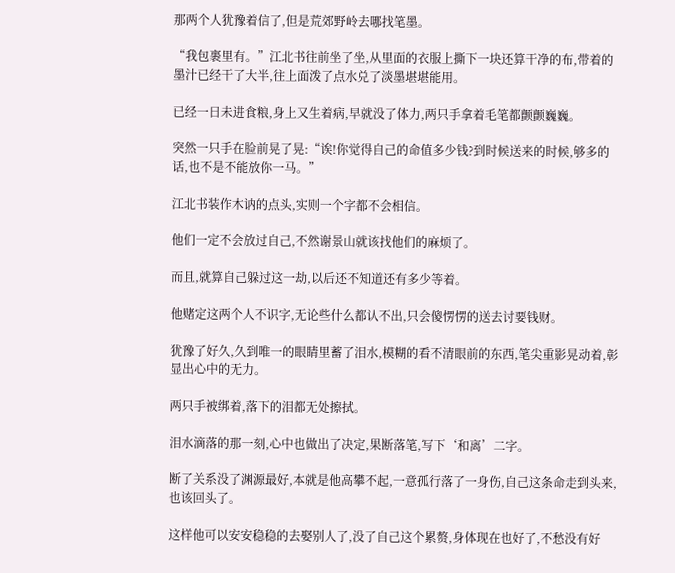那两个人犹豫着信了,但是荒郊野岭去哪找笔墨。

“我包裹里有。”江北书往前坐了坐,从里面的衣服上撕下一块还算干净的布,带着的墨汁已经干了大半,往上面泼了点水兑了淡墨堪堪能用。

已经一日未进食粮,身上又生着病,早就没了体力,两只手拿着毛笔都颤颤巍巍。

突然一只手在脸前晃了晃:“诶!你觉得自己的命值多少钱?到时候送来的时候,够多的话,也不是不能放你一马。”

江北书装作木讷的点头,实则一个字都不会相信。

他们一定不会放过自己,不然谢景山就该找他们的麻烦了。

而且,就算自己躲过这一劫,以后还不知道还有多少等着。

他赌定这两个人不识字,无论些什么都认不出,只会傻愣愣的送去讨要钱财。

犹豫了好久,久到唯一的眼睛里蓄了泪水,模糊的看不清眼前的东西,笔尖重影晃动着,彰显出心中的无力。

两只手被绑着,落下的泪都无处擦拭。

泪水滴落的那一刻,心中也做出了决定,果断落笔,写下‘和离’二字。

断了关系没了渊源最好,本就是他高攀不起,一意孤行落了一身伤,自己这条命走到头来,也该回头了。

这样他可以安安稳稳的去娶别人了,没了自己这个累赘,身体现在也好了,不愁没有好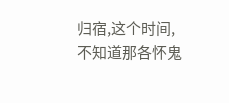归宿,这个时间,不知道那各怀鬼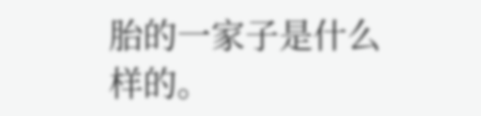胎的一家子是什么样的。